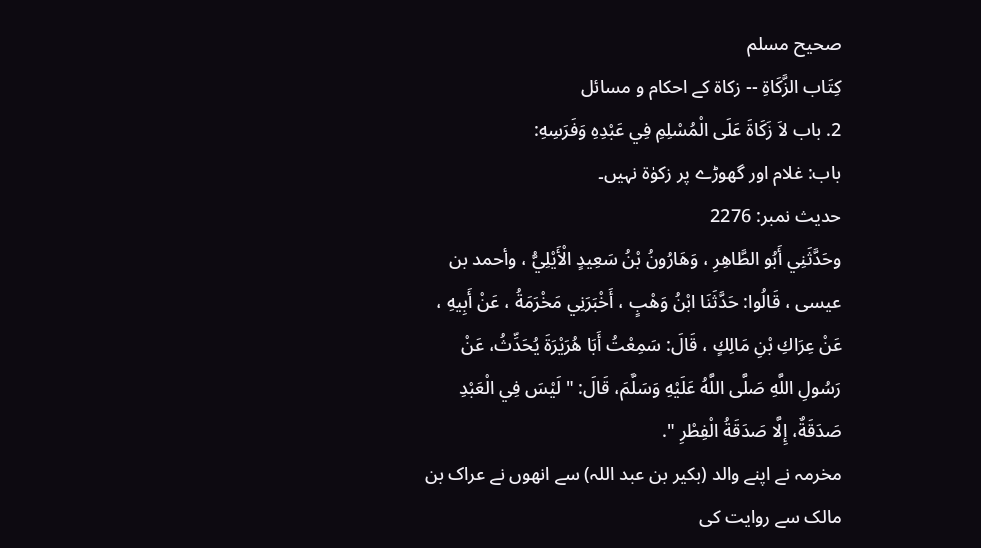صحيح مسلم
كِتَاب الزَّكَاةِ -- زکاۃ کے احکام و مسائل
2. باب لاَ زَكَاةَ عَلَى الْمُسْلِمِ فِي عَبْدِهِ وَفَرَسِهِ:
باب: غلام اور گھوڑے پر زکوٰۃ نہیں۔
حدیث نمبر: 2276
وحَدَّثَنِي أَبُو الطَّاهِرِ ، وَهَارُونُ بْنُ سَعِيدٍ الْأَيْلِيُّ ، وأحمد بن عيسى ، قَالُوا: حَدَّثَنَا ابْنُ وَهْبٍ ، أَخْبَرَنِي مَخْرَمَةُ ، عَنْ أَبِيهِ ، عَنْ عِرَاكِ بْنِ مَالِكٍ ، قَالَ: سَمِعْتُ أَبَا هُرَيْرَةَ يُحَدِّثُ، عَنْ رَسُولِ اللَّهِ صَلَّى اللَّهُ عَلَيْهِ وَسَلَّمَ، قَالَ: " لَيْسَ فِي الْعَبْدِ صَدَقَةٌ، إِلَّا صَدَقَةُ الْفِطْرِ ".
مخرمہ نے اپنے والد (بکیر بن عبد اللہ) سے انھوں نے عراک بن مالک سے روایت کی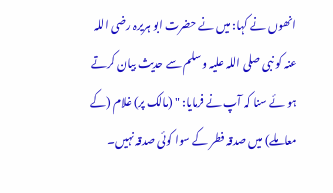انھوں نے کہا: میں نے حضرت ابو ہریرہ رضی اللہ عنہ کو نبی صلی اللہ علیہ وسلم سے حدیث بیان کرتے ہو ئے سنا کہ آپ نے فرمایا: " (مالک پر) غلام (کے معاملے) میں صدقہ فطر کے سوا کوئی صدقہ نہیں۔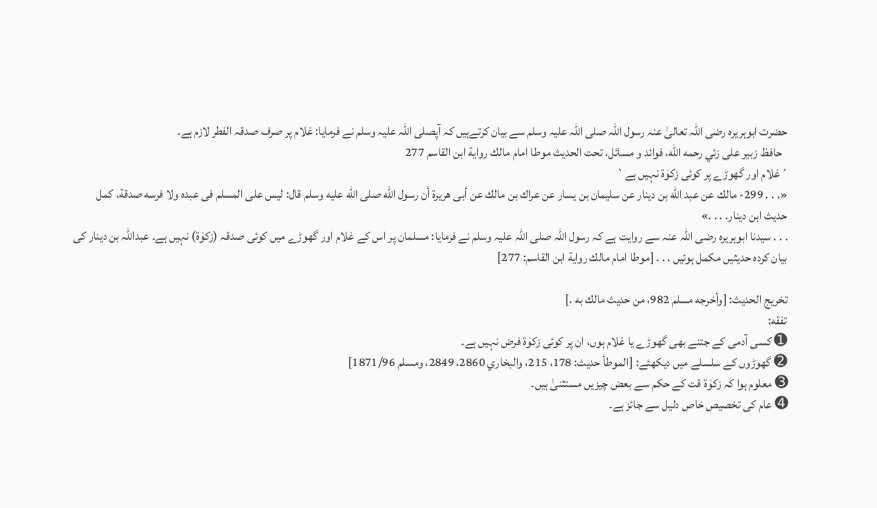حضرت ابوہریرہ رضی اللہ تعالیٰ عنہ رسول اللہ صلی اللہ علیہ وسلم سے بیان کرتےہیں کہ آپصلی اللہ علیہ وسلم نے فرمایا: غلام پر صرف صدقہ الفطر لازم ہے۔
  حافظ زبير على زئي رحمه الله، فوائد و مسائل، تحت الحديث موطا امام مالك رواية ابن القاسم 277
´غلام اور گھوڑے پر کوئی زکوٰۃ نہیں ہے`
«. . . 299- مالك عن عبد الله بن دينار عن سليمان بن يسار عن عراك بن مالك عن أبى هريرة أن رسول الله صلى الله عليه وسلم قال: ليس على المسلم فى عبده ولا فرسه صدقة. كمل حديث ابن دينار. . . .»
. . . سیدنا ابوہریرہ رضی اللہ عنہ سے روایت ہے کہ رسول اللہ صلی اللہ علیہ وسلم نے فرمایا: مسلمان پر اس کے غلام اور گھوڑے میں کوئی صدقہ (زکوٰة) نہیں ہے۔ عبداللہ بن دینار کی بیان کردہ حدیثیں مکمل ہوئیں . . . [موطا امام مالك رواية ابن القاسم: 277]

تخریج الحدیث: [وأخرجه مسلم 982، من حديث مالك به .]
تفقه:
➊ کسی آدمی کے جتنے بھی گھوڑے یا غلام ہوں، ان پر کوئی زکوٰۃ فرض نہیں ہے۔
➋ گھوڑوں کے سلسلے میں دیکھئے: [الموطأ حديث: 178، 215، والبخاري 2860، 2849، ومسلم 1871/96]
➌ معلوم ہوا کہ زکوٰۃ قت کے حکم سے بعض چیزیں مستثنیٰ ہیں۔
➍ عام کی تخصیص خاص دلیل سے جائز ہے۔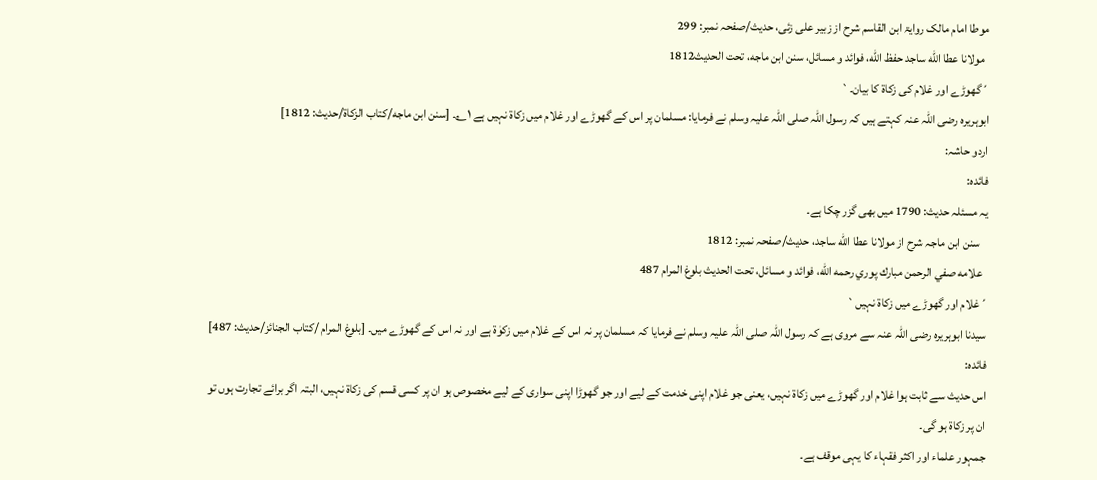موطا امام مالک روایۃ ابن القاسم شرح از زبیر علی زئی، حدیث/صفحہ نمبر: 299
  مولانا عطا الله ساجد حفظ الله، فوائد و مسائل، سنن ابن ماجه، تحت الحديث1812
´گھوڑے اور غلام کی زکاۃ کا بیان۔`
ابوہریرہ رضی اللہ عنہ کہتے ہیں کہ رسول اللہ صلی اللہ علیہ وسلم نے فرمایا: مسلمان پر اس کے گھوڑے اور غلام میں زکاۃ نہیں ہے ۱؎۔ [سنن ابن ماجه/كتاب الزكاة/حدیث: 1812]
اردو حاشہ:
فائده:
یہ مسئلہ حدیث: 1790 میں بھی گزر چکا ہے۔
   سنن ابن ماجہ شرح از مولانا عطا الله ساجد، حدیث/صفحہ نمبر: 1812
  علامه صفي الرحمن مبارك پوري رحمه الله، فوائد و مسائل، تحت الحديث بلوغ المرام 487
´غلام اور گھوڑے میں زکاۃ نہیں`
سیدنا ابوہریرہ رضی اللہ عنہ سے مروی ہے کہ رسول اللہ صلی اللہ علیہ وسلم نے فرمایا کہ مسلمان پر نہ اس کے غلام میں زکوٰۃ ہے اور نہ اس کے گھوڑے میں۔ [بلوغ المرام /كتاب الجنائز/حدیث: 487]
فائدہ:
اس حدیث سے ثابت ہوا غلام اور گھوڑے میں زکاۃ نہیں، یعنی جو غلام اپنی خدمت کے لیے اور جو گھوڑا اپنی سواری کے لیے مخصوص ہو ان پر کسی قسم کی زکاۃ نہیں، البتہ اگر برائے تجارت ہوں تو ان پر زکاۃ ہو گی۔
جمہور علماء اور اکثر فقہاء کا یہی موقف ہے۔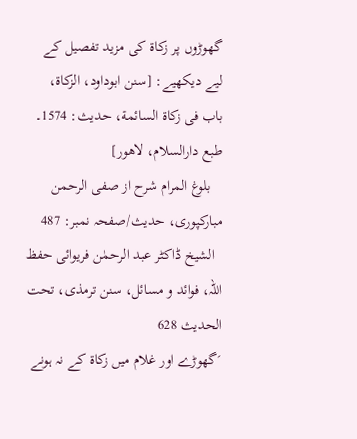گھوڑوں پر زکاۃ کی مزید تفصیل کے لیے دیکھیے: [سنن ابوداود، الزكاة، باب فى زكاة السائمة، حديث: 1574۔ طبع دارالسلام، لاهور]
   بلوغ المرام شرح از صفی الرحمن مبارکپوری، حدیث/صفحہ نمبر: 487
  الشیخ ڈاکٹر عبد الرحمٰن فریوائی حفظ اللہ، فوائد و مسائل، سنن ترمذی، تحت الحديث 628
´گھوڑے اور غلام میں زکاۃ کے نہ ہونے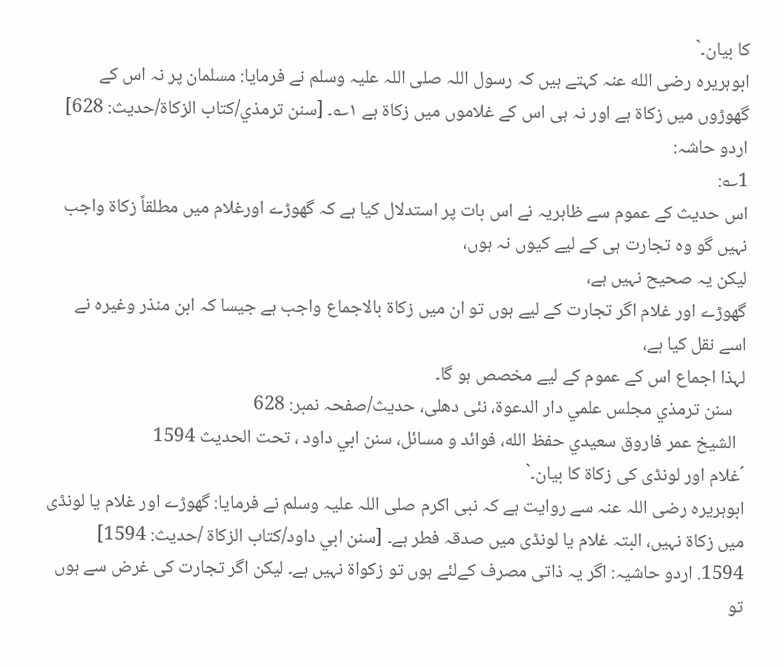کا بیان۔`
ابوہریرہ رضی الله عنہ کہتے ہیں کہ رسول اللہ صلی اللہ علیہ وسلم نے فرمایا: مسلمان پر نہ اس کے گھوڑوں میں زکاۃ ہے اور نہ ہی اس کے غلاموں میں زکاۃ ہے ۱؎۔ [سنن ترمذي/كتاب الزكاة/حدیث: 628]
اردو حاشہ:
1؎:
اس حدیث کے عموم سے ظاہریہ نے اس بات پر استدلال کیا ہے کہ گھوڑے اورغلام میں مطلقاً زکاۃ واجب نہیں گو وہ تجارت ہی کے لیے کیوں نہ ہوں،
لیکن یہ صحیح نہیں ہے،
گھوڑے اور غلام اگر تجارت کے لیے ہوں تو ان میں زکاۃ بالاجماع واجب ہے جیسا کہ ابن منذر وغیرہ نے اسے نقل کیا ہے،
لہذا اجماع اس کے عموم کے لیے مخصص ہو گا۔
   سنن ترمذي مجلس علمي دار الدعوة، نئى دهلى، حدیث/صفحہ نمبر: 628
  الشيخ عمر فاروق سعيدي حفظ الله، فوائد و مسائل، سنن ابي داود ، تحت الحديث 1594
´غلام اور لونڈی کی زکاۃ کا بیان۔`
ابوہریرہ رضی اللہ عنہ سے روایت ہے کہ نبی اکرم صلی اللہ علیہ وسلم نے فرمایا: گھوڑے اور غلام یا لونڈی میں زکاۃ نہیں، البتہ غلام یا لونڈی میں صدقہ فطر ہے۔ [سنن ابي داود/كتاب الزكاة /حدیث: 1594]
1594. اردو حاشیہ: اگر یہ ذاتی مصرف کےلئے ہوں تو زکواۃ نہیں ہے۔ لیکن اگر تجارت کی غرض سے ہوں تو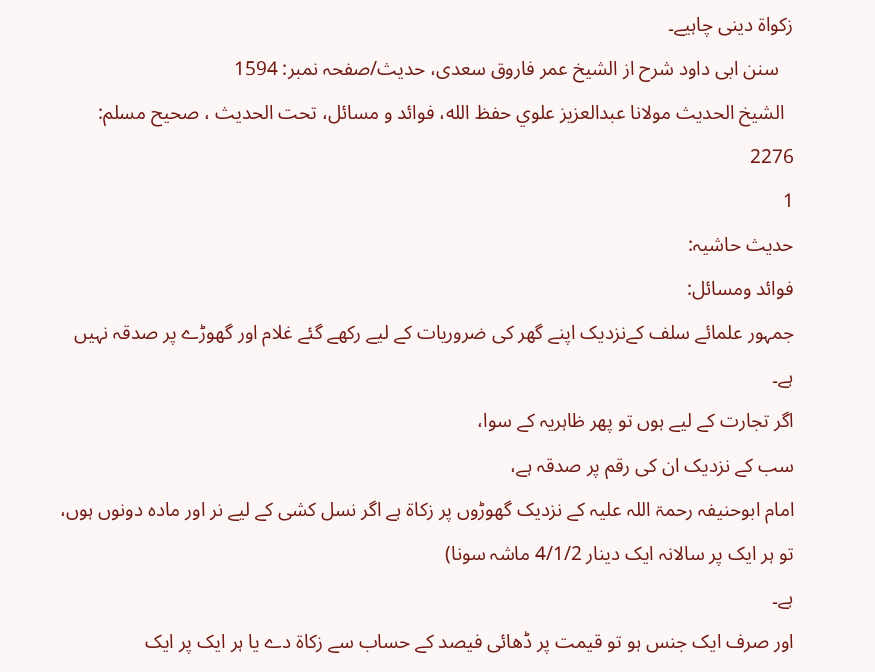زکواۃ دینی چاہیے۔
   سنن ابی داود شرح از الشیخ عمر فاروق سعدی، حدیث/صفحہ نمبر: 1594
  الشيخ الحديث مولانا عبدالعزيز علوي حفظ الله، فوائد و مسائل، تحت الحديث ، صحيح مسلم: 2276
1
حدیث حاشیہ:
فوائد ومسائل:
جمہور علمائے سلف کےنزدیک اپنے گھر کی ضروریات کے لیے رکھے گئے غلام اور گھوڑے پر صدقہ نہیں ہے۔
اگر تجارت کے لیے ہوں تو پھر ظاہریہ کے سوا،
سب کے نزدیک ان کی رقم پر صدقہ ہے،
امام ابوحنیفہ رحمۃ اللہ علیہ کے نزدیک گھوڑوں پر زکاۃ ہے اگر نسل کشی کے لیے نر اور مادہ دونوں ہوں،
تو ہر ایک پر سالانہ ایک دینار 4/1/2 ماشہ سونا)
ہے۔
اور صرف ایک جنس ہو تو قیمت پر ڈھائی فیصد کے حساب سے زکاۃ دے یا ہر ایک پر ایک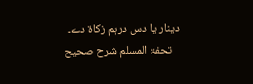دینار یا دس درہم زکاۃ دے۔
   تحفۃ المسلم شرح صحیح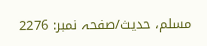مسلم، حدیث/صفحہ نمبر: 2276